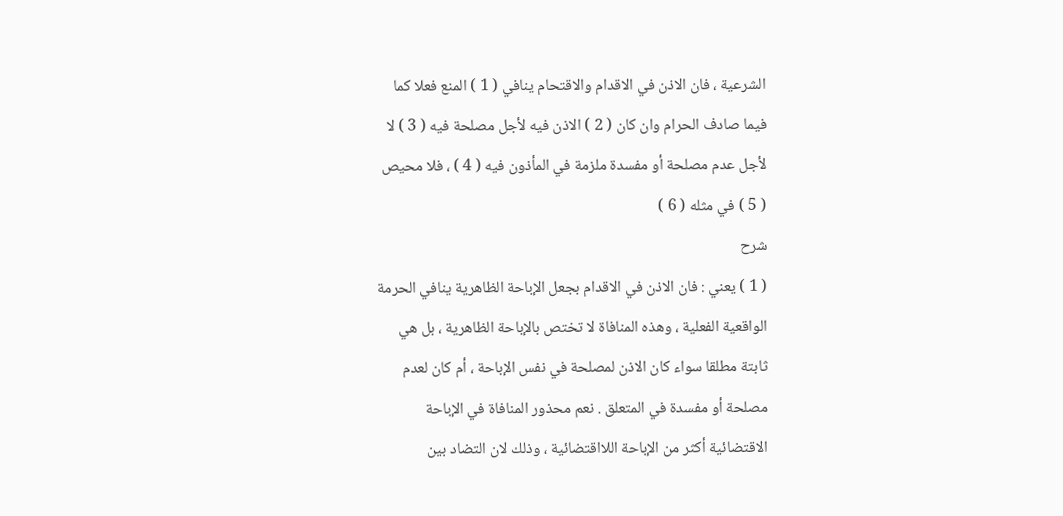الشرعية ، فان الاذن في الاقدام والاقتحام ينافي ( 1 ) المنع فعلا كما
فيما صادف الحرام وان كان ( 2 ) الاذن فيه لأجل مصلحة فيه ( 3 ) لا
لأجل عدم مصلحة أو مفسدة ملزمة في المأذون فيه ( 4 ) ، فلا محيص
( 5 ) في مثله ( 6 )
شرح
( 1 ) يعني : فان الاذن في الاقدام بجعل الإباحة الظاهرية ينافي الحرمة
الواقعية الفعلية ، وهذه المنافاة لا تختص بالإباحة الظاهرية ، بل هي
ثابتة مطلقا سواء كان الاذن لمصلحة في نفس الإباحة ، أم كان لعدم
مصلحة أو مفسدة في المتعلق . نعم محذور المنافاة في الإباحة
الاقتضائية أكثر من الإباحة اللااقتضائية ، وذلك لان التضاد بين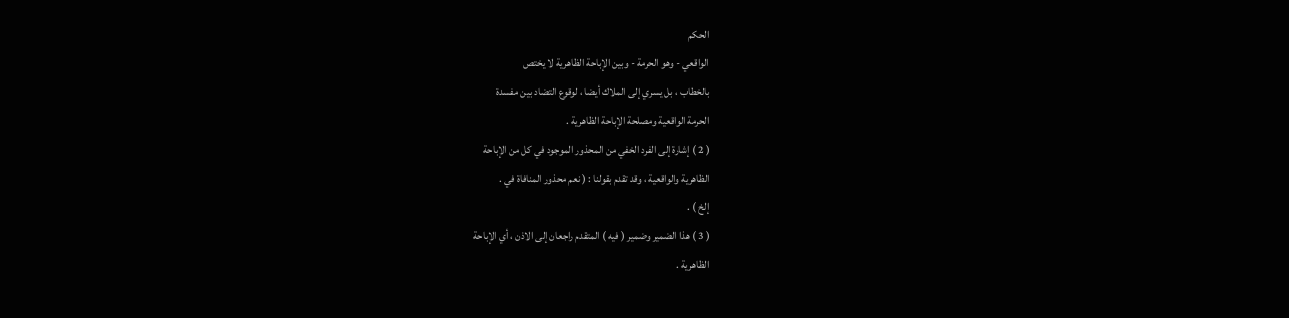الحكم
الواقعي - وهو الحرمة - وبين الإباحة الظاهرية لا يختص
بالخطاب ، بل يسري إلى الملاك أيضا ، لوقوع التضاد بين مفسدة
الحرمة الواقعية ومصلحة الإباحة الظاهرية .
( 2 ) إشارة إلى الفرد الخفي من المحذور الموجود في كل من الإباحة
الظاهرية والواقعية ، وقد تقدم بقولنا : ( نعم محذور المنافاة في .
إلخ ) .
( 3 ) هذا الضمير وضمير ( فيه ) المتقدم راجعان إلى الاذن ، أي الإباحة
الظاهرية .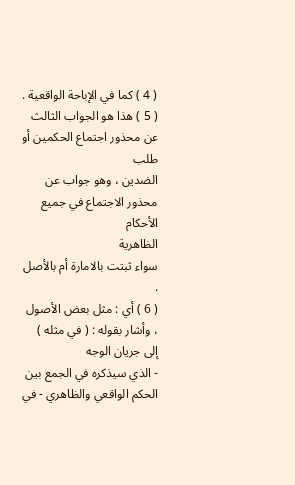( 4 ) كما في الإباحة الواقعية .
( 5 ) هذا هو الجواب الثالث عن محذور اجتماع الحكمين أو طلب
الضدين ، وهو جواب عن محذور الاجتماع في جميع الأحكام
الظاهرية
سواء ثبتت بالامارة أم بالأصل .
( 6 ) أي : مثل بعض الأصول ، وأشار بقوله : ( في مثله ) إلى جريان الوجه
- الذي سيذكره في الجمع بين الحكم الواقعي والظاهري - في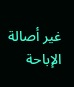غير أصالة الإباحة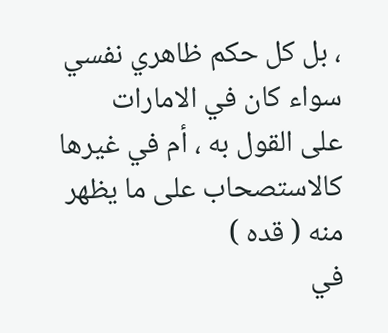، بل كل حكم ظاهري نفسي سواء كان في الامارات
على القول به ، أم في غيرها كالاستصحاب على ما يظهر منه ( قده )
في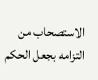الاستصحاب من التزامه بجعل الحكم